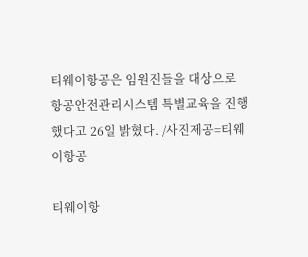티웨이항공은 임원진들을 대상으로 항공안전관리시스템 특별교육을 진행했다고 26일 밝혔다. /사진제공=티웨이항공

티웨이항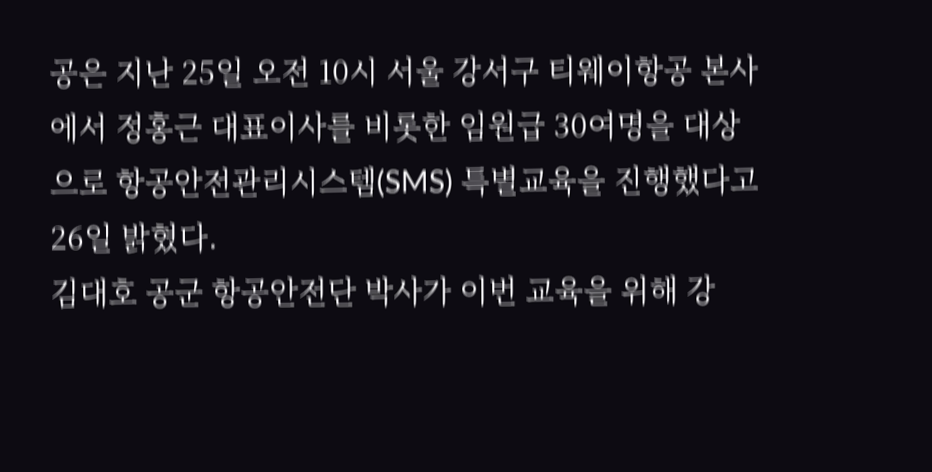공은 지난 25일 오전 10시 서울 강서구 티웨이항공 본사에서 정홍근 대표이사를 비롯한 임원급 30여명을 대상으로 항공안전관리시스템(SMS) 특별교육을 진행했다고 26일 밝혔다.
김대호 공군 항공안전단 박사가 이번 교육을 위해 강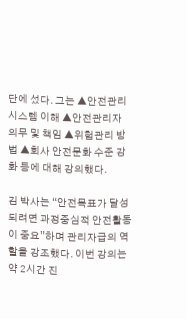단에 섰다. 그는 ▲안전관리시스템 이해 ▲안전관리자 의무 및 책임 ▲위험관리 방법 ▲회사 안전문화 수준 강화 등에 대해 강의했다.

김 박사는 “안전목표가 달성되려면 과정중심적 안전활동이 중요”하며 관리자급의 역할을 강조했다. 이번 강의는 약 2시간 진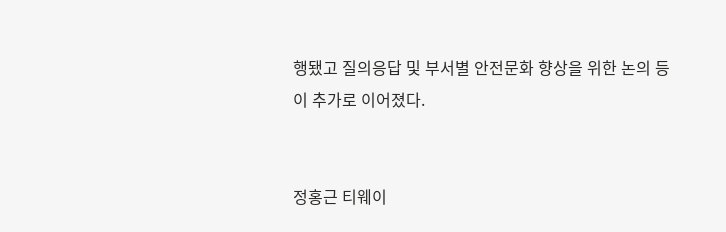행됐고 질의응답 및 부서별 안전문화 향상을 위한 논의 등이 추가로 이어졌다.


정홍근 티웨이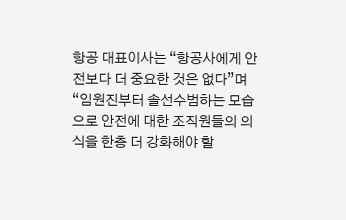항공 대표이사는 “항공사에게 안전보다 더 중요한 것은 없다”며 “임원진부터 솔선수범하는 모습으로 안전에 대한 조직원들의 의식을 한층 더 강화해야 할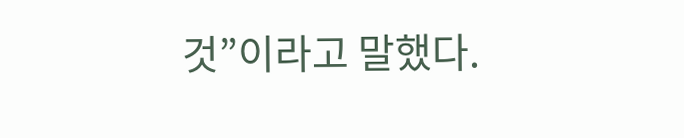것”이라고 말했다.